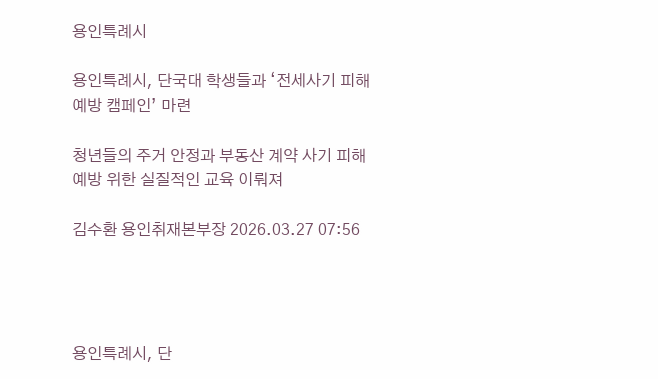용인특례시

용인특례시, 단국대 학생들과 ‘전세사기 피해예방 캠페인’ 마련

청년들의 주거 안정과 부동산 계약 사기 피해 예방 위한 실질적인 교육 이뤄져

김수환 용인취재본부장 2026.03.27 07:56




용인특례시, 단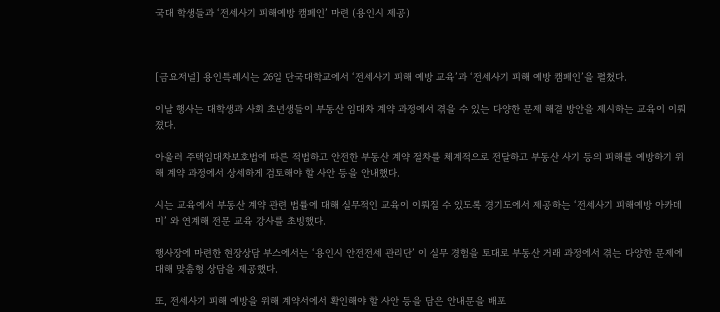국대 학생들과 ‘전세사기 피해예방 캠페인’ 마련 (용인시 제공)



[금요저널] 용인특례시는 26일 단국대학교에서 ‘전세사기 피해 예방 교육’과 ‘전세사기 피해 예방 캠페인’을 펼쳤다.

이날 행사는 대학생과 사회 초년생들이 부동산 임대차 계약 과정에서 겪을 수 있는 다양한 문제 해결 방안을 제시하는 교육이 이뤄졌다.

아울러 주택임대차보호법에 따른 적법하고 안전한 부동산 계약 절차를 체계적으로 전달하고 부동산 사기 등의 피해를 예방하기 위해 계약 과정에서 상세하게 검토해야 할 사안 등을 안내했다.

시는 교육에서 부동산 계약 관련 법률에 대해 실무적인 교육이 이뤄질 수 있도록 경기도에서 제공하는 ‘전세사기 피해예방 아카데미’ 와 연계해 전문 교육 강사를 초빙했다.

행사장에 마련한 현장상담 부스에서는 ‘용인시 안전전세 관리단’ 이 실무 경험을 토대로 부동산 거래 과정에서 겪는 다양한 문제에 대해 맞춤형 상담을 제공했다.

또, 전세사기 피해 예방을 위해 계약서에서 확인해야 할 사안 등을 담은 안내문을 배포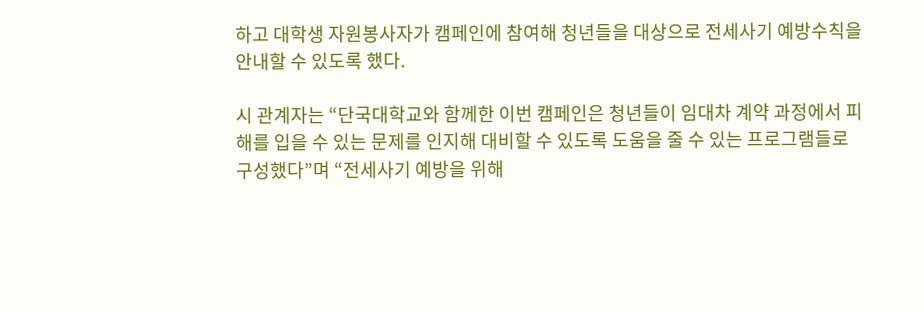하고 대학생 자원봉사자가 캠페인에 참여해 청년들을 대상으로 전세사기 예방수칙을 안내할 수 있도록 했다.

시 관계자는 “단국대학교와 함께한 이번 캠페인은 청년들이 임대차 계약 과정에서 피해를 입을 수 있는 문제를 인지해 대비할 수 있도록 도움을 줄 수 있는 프로그램들로 구성했다”며 “전세사기 예방을 위해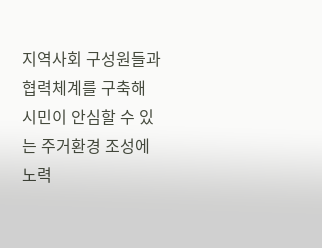지역사회 구성원들과 협력체계를 구축해 시민이 안심할 수 있는 주거환경 조성에 노력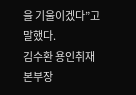을 기울이겠다”고 말했다.
김수환 용인취재본부장